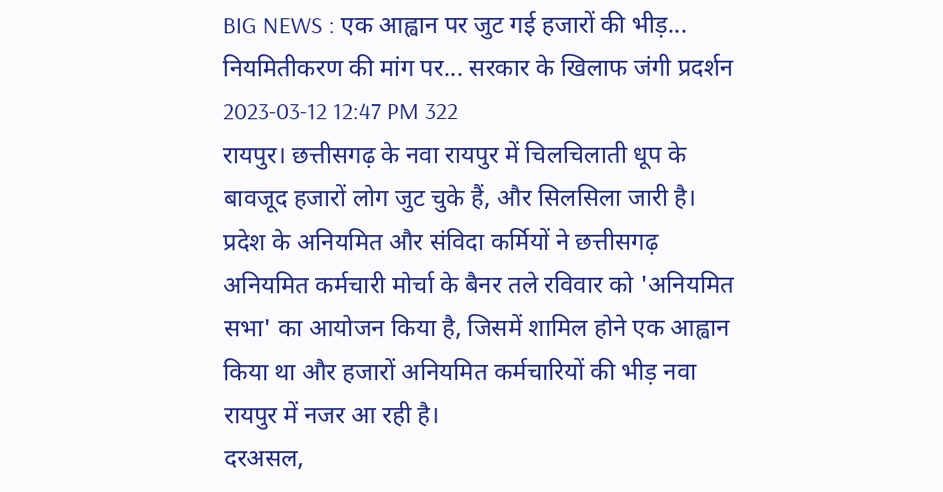BIG NEWS : एक आह्वान पर जुट गई हजारों की भीड़... नियमितीकरण की मांग पर... सरकार के खिलाफ जंगी प्रदर्शन
2023-03-12 12:47 PM 322
रायपुर। छत्तीसगढ़ के नवा रायपुर में चिलचिलाती धूप के बावजूद हजारों लोग जुट चुके हैं, और सिलसिला जारी है। प्रदेश के अनियमित और संविदा कर्मियों ने छत्तीसगढ़ अनियमित कर्मचारी मोर्चा के बैनर तले रविवार को 'अनियमित सभा' का आयोजन किया है, जिसमें शामिल होने एक आह्वान किया था और हजारों अनियमित कर्मचारियों की भीड़ नवा रायपुर में नजर आ रही है।
दरअसल,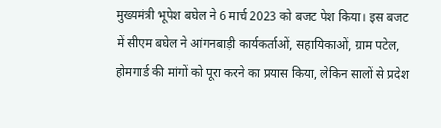मुख्यमंत्री भूपेश बघेल ने 6 मार्च 2023 को बजट पेश किया। इस बजट में सीएम बघेल ने आंगनबाड़ी कार्यकर्ताओं, सहायिकाओं, ग्राम पटेल, होमगार्ड की मांगों को पूरा करने का प्रयास किया, लेकिन सालों से प्रदेश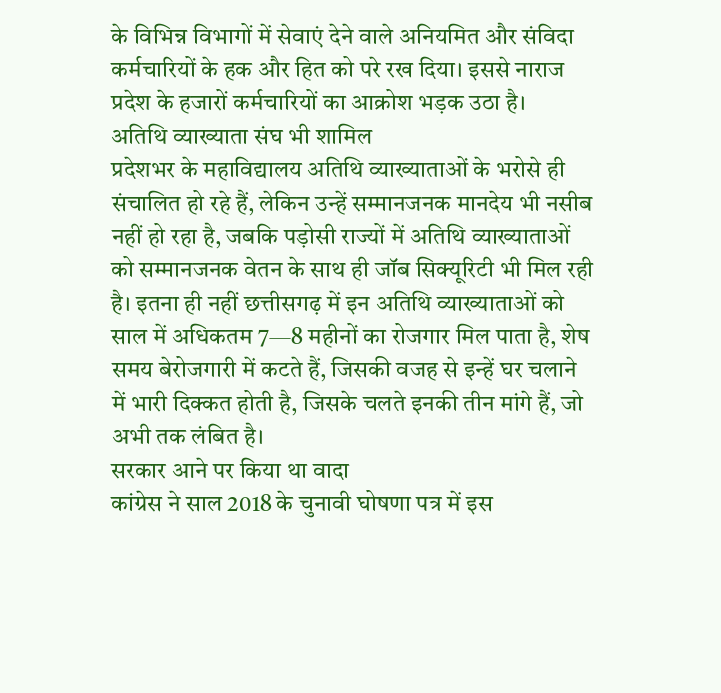के विभिन्न विभागों में सेवाएं देने वाले अनियमित और संविदा कर्मचारियों के हक और हित को परे रख दिया। इससे नाराज प्रदेश के हजारों कर्मचारियों का आक्रोश भड़क उठा है।
अतिथि व्याख्याता संघ भी शामिल
प्रदेशभर के महाविद्यालय अतिथि व्याख्याताओं के भरोसे ही संचालित हो रहे हैं, लेकिन उन्हें सम्मानजनक मानदेय भी नसीब नहीं हो रहा है, जबकि पड़ोसी राज्यों में अतिथि व्याख्याताओं को सम्मानजनक वेतन के साथ ही जॉब सिक्यूरिटी भी मिल रही है। इतना ही नहीं छत्तीसगढ़ में इन अतिथि व्याख्याताओं को साल में अधिकतम 7—8 महीनों का रोजगार मिल पाता है, शेष समय बेरोजगारी में कटते हैं, जिसकी वजह से इन्हें घर चलाने में भारी दिक्कत होती है, जिसके चलते इनकी तीन मांगे हैं, जो अभी तक लंबित है।
सरकार आने पर किया था वादा
कांग्रेस ने साल 2018 के चुनावी घोषणा पत्र में इस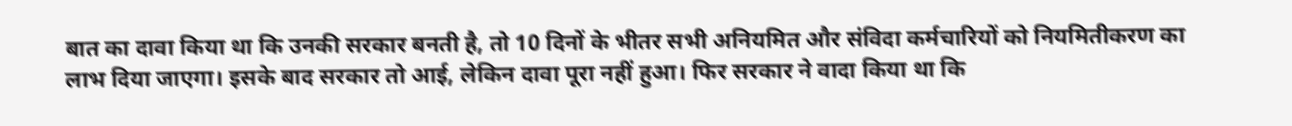बात का दावा किया था कि उनकी सरकार बनती है, तो 10 दिनों के भीतर सभी अनियमित और संविदा कर्मचारियों को नियमितीकरण का लाभ दिया जाएगा। इसके बाद सरकार तो आई, लेकिन दावा पूरा नहीं हुआ। फिर सरकार ने वादा किया था कि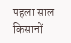पहला साल किसानों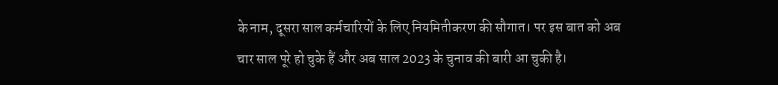के नाम, दूसरा साल कर्मचारियों के लिए नियमितीकरण की सौगात। पर इस बात को अब चार साल पूरे हो चुके हैं और अब साल 2023 के चुनाव की बारी आ चुकी है।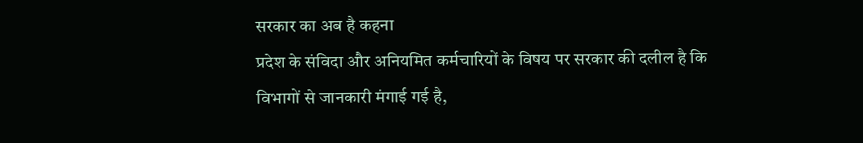सरकार का अब है कहना
प्रदेश के संविदा और अनियमित कर्मचारियों के विषय पर सरकार की दलील है कि विभागों से जानकारी मंगाई गई है,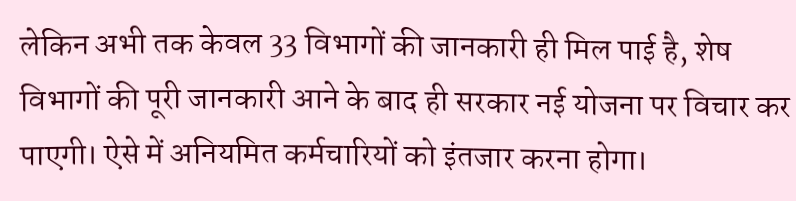लेकिन अभी तक केवल 33 विभागों की जानकारी ही मिल पाई है, शेष विभागों की पूरी जानकारी आने के बाद ही सरकार नई योजना पर विचार कर पाएगी। ऐसे में अनियमित कर्मचारियों को इंतजार करना होगा।